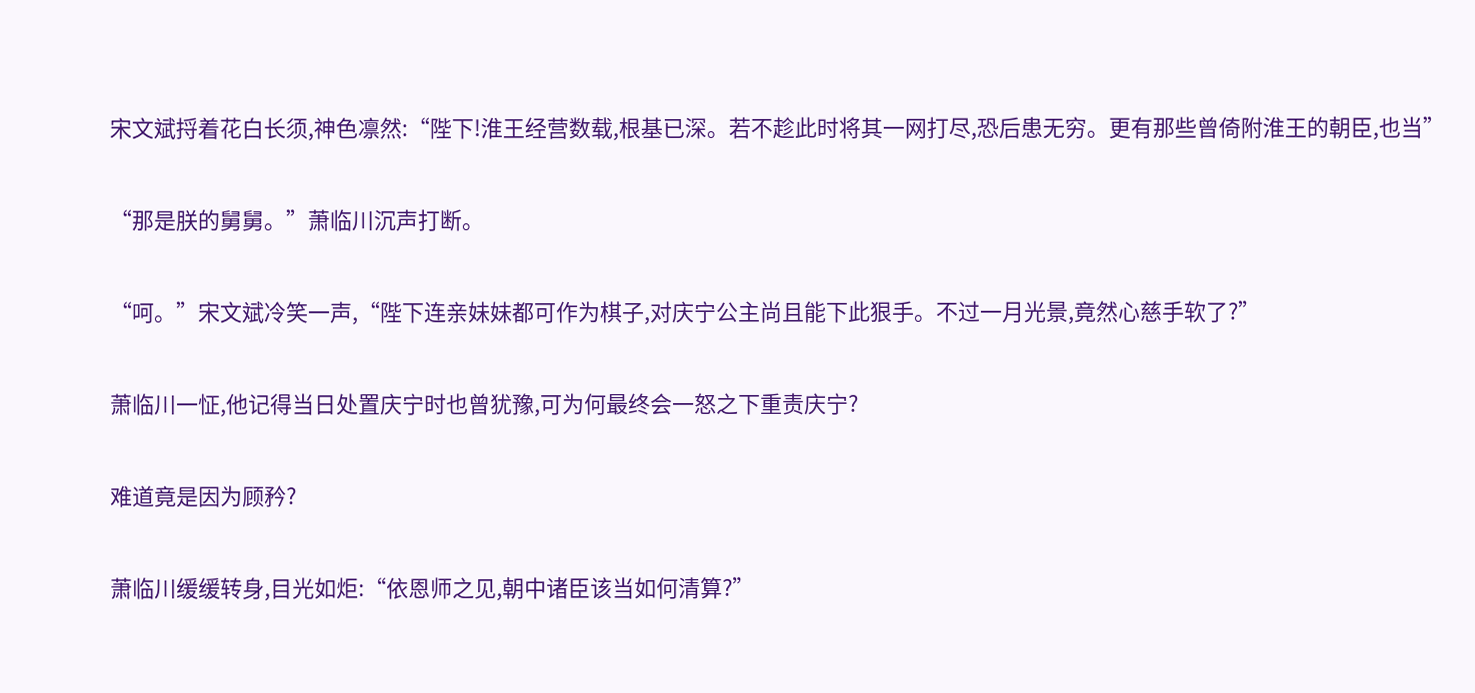宋文斌捋着花白长须,神色凛然:“陛下!淮王经营数载,根基已深。若不趁此时将其一网打尽,恐后患无穷。更有那些曾倚附淮王的朝臣,也当”

“那是朕的舅舅。”萧临川沉声打断。

“呵。”宋文斌冷笑一声,“陛下连亲妹妹都可作为棋子,对庆宁公主尚且能下此狠手。不过一月光景,竟然心慈手软了?”

萧临川一怔,他记得当日处置庆宁时也曾犹豫,可为何最终会一怒之下重责庆宁?

难道竟是因为顾矜?

萧临川缓缓转身,目光如炬:“依恩师之见,朝中诸臣该当如何清算?”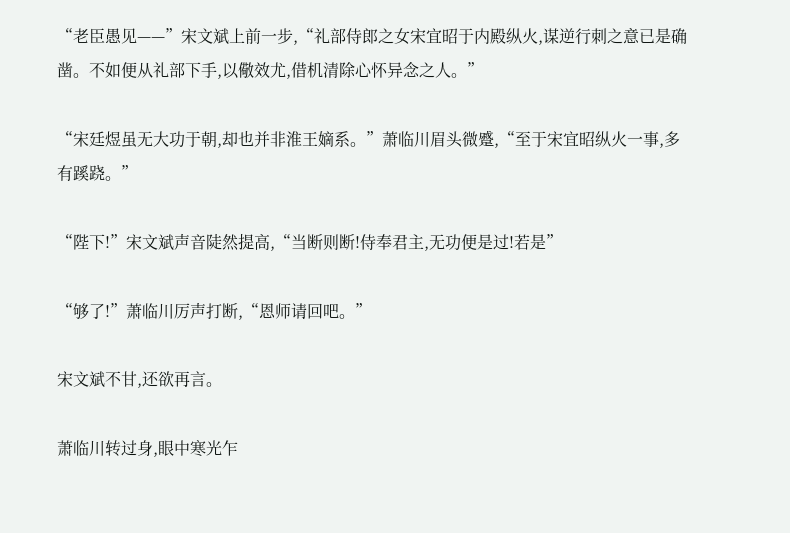“老臣愚见——”宋文斌上前一步,“礼部侍郎之女宋宜昭于内殿纵火,谋逆行刺之意已是确凿。不如便从礼部下手,以儆效尤,借机清除心怀异念之人。”

“宋廷煜虽无大功于朝,却也并非淮王嫡系。”萧临川眉头微蹙,“至于宋宜昭纵火一事,多有蹊跷。”

“陛下!”宋文斌声音陡然提高,“当断则断!侍奉君主,无功便是过!若是”

“够了!”萧临川厉声打断,“恩师请回吧。”

宋文斌不甘,还欲再言。

萧临川转过身,眼中寒光乍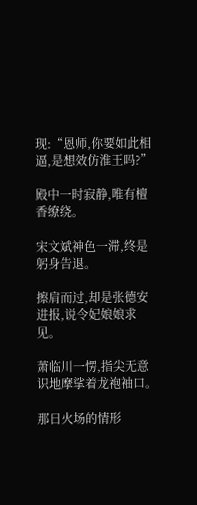现:“恩师,你要如此相逼,是想效仿淮王吗?”

殿中一时寂静,唯有檀香缭绕。

宋文斌神色一滞,终是躬身告退。

擦肩而过,却是张德安进报,说令妃娘娘求见。

萧临川一愣,指尖无意识地摩挲着龙袍袖口。

那日火场的情形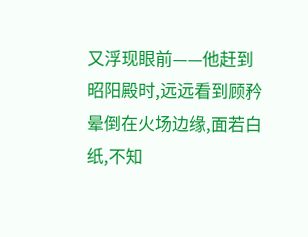又浮现眼前——他赶到昭阳殿时,远远看到顾矜晕倒在火场边缘,面若白纸,不知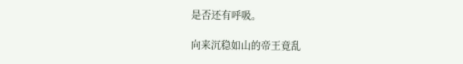是否还有呼吸。

向来沉稳如山的帝王竟乱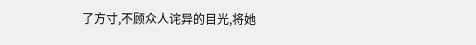了方寸,不顾众人诧异的目光,将她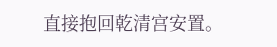直接抱回乾清宫安置。